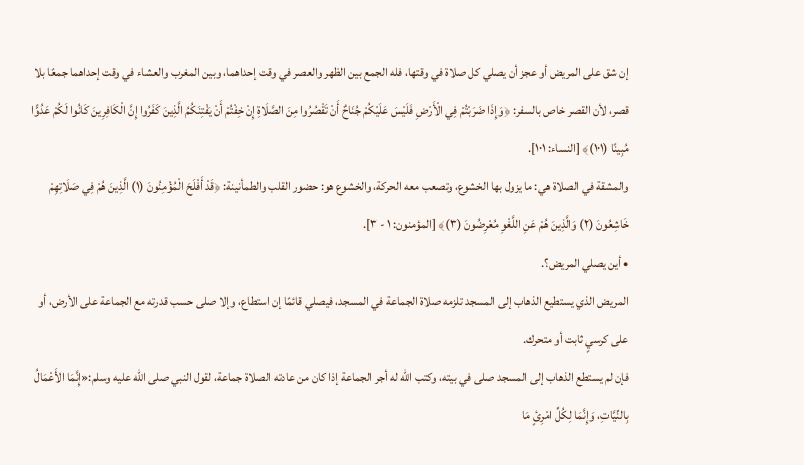إن شق على المريض أو عجز أن يصلي كل صلاة في وقتها، فله الجمع بين الظهر والعصر في وقت إحداهما، وبين المغرب والعشاء في وقت إحداهما جمعًا بلا قصر، لأن القصر خاص بالسفر: ﴿وَإِذَا ضَرَبْتُمْ فِي الْأَرْضِ فَلَيْسَ عَلَيْكُمْ جُنَاحٌ أَنْ تَقْصُرُوا مِنَ الصَّلَاةِ إِنْ خِفْتُمْ أَنْ يَفْتِنَكُمُ الَّذِينَ كَفَرُوا إِنَّ الْكَافِرِينَ كَانُوا لَكُمْ عَدُوًّا مُبِينًا (١٠١)﴾ [النساء: ١٠١].
والمشقة في الصلاة هي: ما يزول بها الخشوع، وتصعب معه الحركة، والخشوع هو: حضور القلب والطمأنينة: ﴿قَدْ أَفْلَحَ الْمُؤْمِنُونَ (١) الَّذِينَ هُمْ فِي صَلَاتِهِمْ خَاشِعُونَ (٢) وَالَّذِينَ هُمْ عَنِ اللَّغْوِ مُعْرِضُونَ (٣)﴾ [المؤمنون: ١ - ٣].
• أين يصلي المريض؟.
المريض الذي يستطيع الذهاب إلى المسجد تلزمه صلاة الجماعة في المسجد، فيصلي قائمًا إن استطاع، وإلا صلى حسب قدرته مع الجماعة على الأرض، أو على كرسيٍ ثابت أو متحرك.
فإن لم يستطع الذهاب إلى المسجد صلى في بيته، وكتب الله له أجر الجماعة إذا كان من عادته الصلاة جماعة، لقول النبي صلى الله عليه وسلم:«إِنَّمَا الأَعْمَالُ بِالنِّيَّاتِ، وَإِنَّمَا لِكُلِّ امْرِئٍ مَا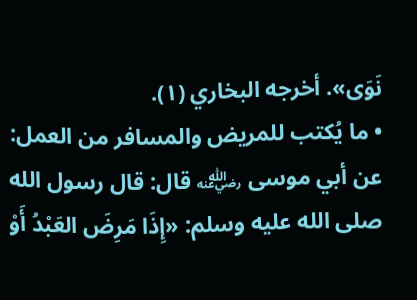نَوَى». أخرجه البخاري (١).
• ما يُكتب للمريض والمسافر من العمل:
عن أبي موسى ﵁ قال: قال رسول الله صلى الله عليه وسلم: «إِذَا مَرِضَ العَبْدُ أَوْ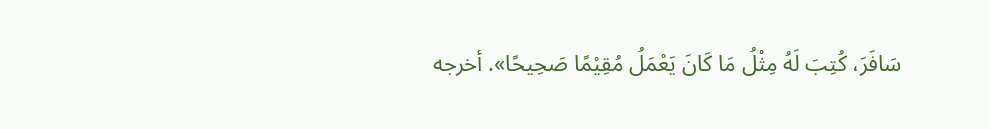سَافَرَ، كُتِبَ لَهُ مِثْلُ مَا كَانَ يَعْمَلُ مُقِيْمًا صَحِيحًا». أخرجه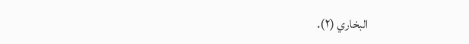البخاري (٢).